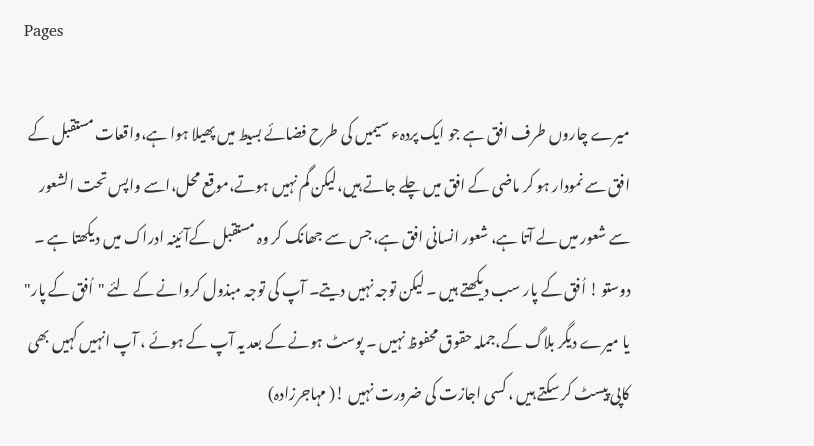Pages

میرے چاروں طرف افق ہے جو ایک پردہء سیمیں کی طرح فضائے بسیط میں پھیلا ہوا ہے،واقعات مستقبل کے افق سے نمودار ہو کر ماضی کے افق میں چلے جاتے ہیں،لیکن گم نہیں ہوتے،موقع محل،اسے واپس تحت الشعور سے شعور میں لے آتا ہے، شعور انسانی افق ہے،جس سے جھانک کر وہ مستقبل کےآئینہ ادراک میں دیکھتا ہے ۔
دوستو ! اُفق کے پار سب دیکھتے ہیں ۔ لیکن توجہ نہیں دیتے۔ آپ کی توجہ مبذول کروانے کے لئے "اُفق کے پار" یا میرے دیگر بلاگ کے،جملہ حقوق محفوظ نہیں ۔ پوسٹ ہونے کے بعد یہ آپ کے ہوئے ، آپ انہیں کہیں بھی کاپی پیسٹ کر سکتے ہیں ، کسی اجازت کی ضرورت نہیں !( مہاجرزادہ)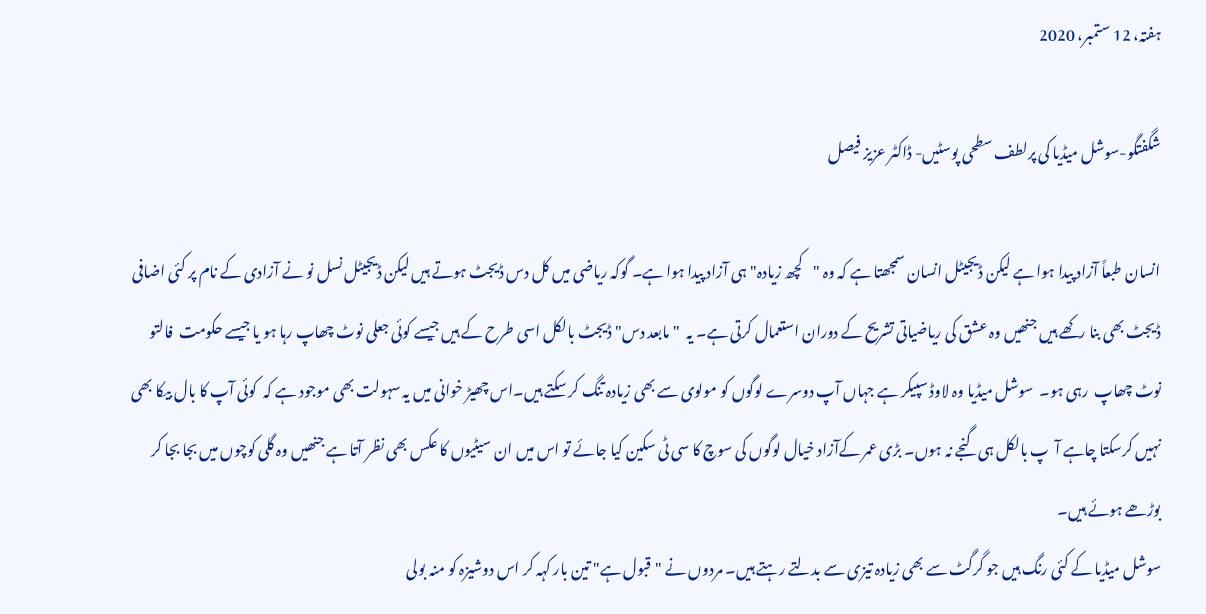ہفتہ، 12 ستمبر، 2020

شگفتگو-سوشل میڈیا کی پرلطف سطحی پوسٹیں- ڈاکٹر عزیز فیصل

انسان طبعاً آزاد پیدا ہوا ہے لیکن ڈیجیٹل انسان سمجھتا ہے کہ وہ "کچھ زیادہ" ہی آزاد پیدا ہوا ہے۔ گوکہ ریاضی میں کل دس ڈیجٹ ہوتے ہیں لیکن ڈیجیٹل نسل نو نے آزادی کے نام پر کئی اضافی ڈیجٹ بھی بنا رکھے ہیں جنھیں وہ عشق کی ریاضیاتی تشریح کے دوران استعمال کرتی ہے۔ یہ  "مابعد دس" ڈیجٹ بالکل اسی طرح کے ہیں جیسے کوئی جعلی نوٹ چھاپ رہا ہو یا جیسے حکومت  فالتو نوٹ چھاپ  رہی ہو۔  سوشل میڈیا وہ لاوڈ سپیکر ہے جہاں آپ دوسرے لوگوں کو مولوی سے بھی زیادہ تنگ کر سکتے ہیں۔اس چھیڑ خوانی میں یہ سہولت بھی موجود ہے کہ  کوئی آپ کا بال بیکا بھی نہیں کرسکتا چاہے آ  پ بالکل ہی  گنجے نہ ہوں۔ بڑی عمر کےآزاد خیال لوگوں کی سوچ کا سی ٹی سکین کیا جائے تو اس میں ان سیٹیوں کا عکس بھی نظر آتا ہے جنھیں وہ گلی کوچوں میں بجا بجا کر بوڑھے ہوئے ہیں۔
سوشل میڈیا کے کئی رنگ ہیں جو گرگٹ سے بھی زیادہ تیزی سے بدلتے رہتے ہیں۔ مردوں نے "قبول ہے" تین بار کہہ کر اس دوشیزہ کو منہ بولی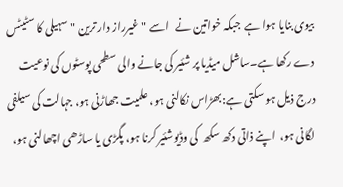بیوی بنایا ہوا ہے  جبکہ خواتین نے   اسے "غیرراز دار ترین "سہیلی کا سٹیٹس دے رکھا ہے۔ساشل میڈیا پر شئیر کی جانے والی سطحی پوسٹوں کی نوعیت درج ذیل ہو سکتی ہے:بھڑاس نکالنی ہو، علمیت جھاڑنی ہو، جہالت کی سیلفی لگانی ہو،  اپنے ذاتی دکھ سکھ  کی وڈیوشئیر کرنا ہو، پگڑی یا ساڑھی اچھالنی ہو،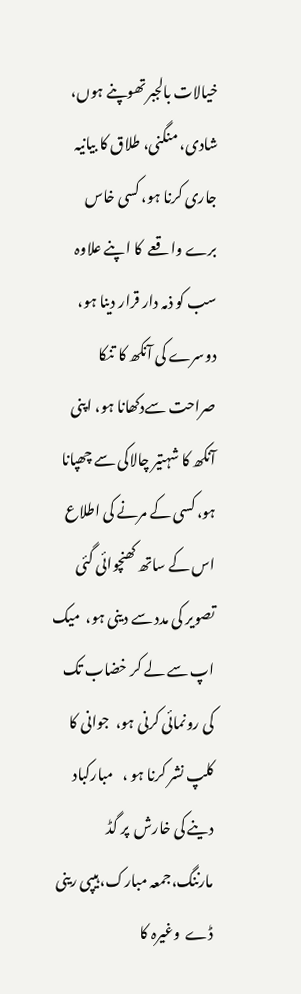خیالات بالجبر تھوپنے ہوں، شادی، منگنی، طلاق کا بیانیہ جاری کرنا ہو، کسی خاس برے واقعے  کا اپنے علاوہ سب کو ذمہ دار قرار دینا ہو،   دوسرے کی آنکھ کا تنکا  صراحت سےدکھانا ہو، اپنی آنکھ کا شہتیر چالاکی سے چھپانا ہو، کسی کے مرنے کی اطلاع اس کے ساتھ کھنچوائی گئی تصویر کی مدد سے دینی ہو،  میک اپ سے لے کر خضاب تک کی رونمائی کرنی ہو،  جوانی کا کلپ نشر کرنا ہو ،   مبارکباد دینے کی خارش  پر گڈ مارننگ،جمعہ مبارک، ہیپی رینی ڈے  وغیرہ کا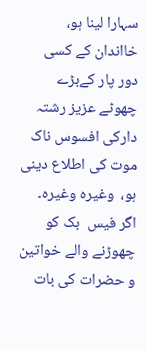سہارا لینا ہو،  خااندان کے کسی  دور پار کےبڑے چھوٹے عزیز رشتہ دارکی افسوس ناک موت کی اطلاع دینی ہو،  وغیرہ وغیرہ۔
اگر فیس  بک کو چھوڑنے والے خواتین و حضرات کی بات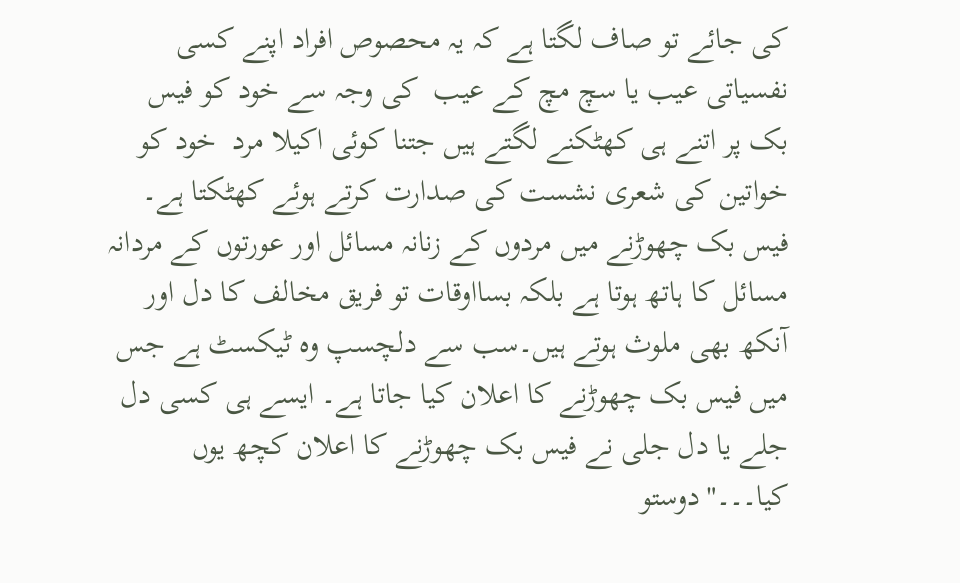کی جائے تو صاف لگتا ہے کہ یہ محصوص افراد اپنے کسی نفسیاتی عیب یا سچ مچ کے عیب  کی وجہ سے خود کو فیس بک پر اتنے ہی کھٹکنے لگتے ہیں جتنا کوئی اکیلا مرد  خود کو  خواتین کی شعری نشست کی صدارت کرتے ہوئے کھٹکتا ہے۔   فیس بک چھوڑنے میں مردوں کے زنانہ مسائل اور عورتوں کے مردانہ مسائل کا ہاتھ ہوتا ہے بلکہ بسااوقات تو فریق مخالف کا دل اور آنکھ بھی ملوث ہوتے ہیں۔سب سے دلچسپ وہ ٹیکسٹ ہے جس میں فیس بک چھوڑنے کا اعلان کیا جاتا ہے۔ ایسے ہی کسی دل جلے یا دل جلی نے فیس بک چھوڑنے کا اعلان کچھ یوں کیا۔۔۔"دوستو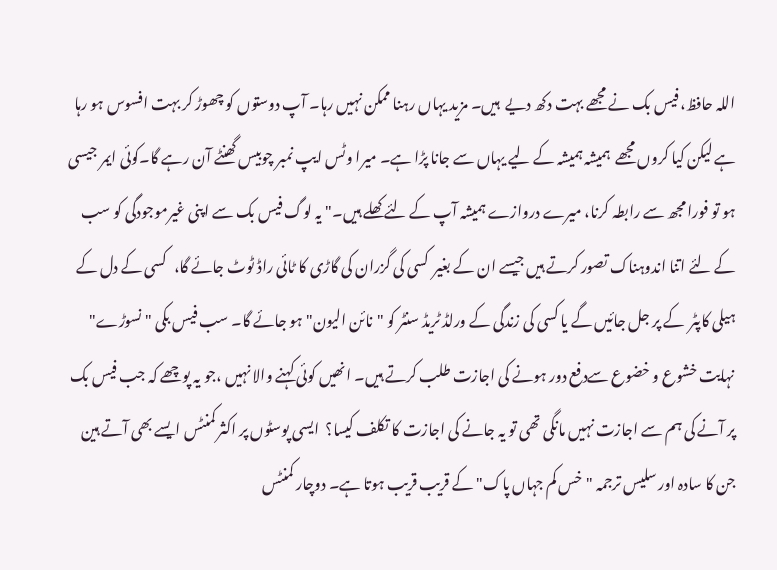اللہ حافظ، فیس بک نے مجھے بہت دکھ دیے  ہیں۔ مزید یہاں رہنا ممکن نہیں رہا۔ آپ دوستوں کو چھوڑ کر بہت افسوس ہو رہا ہے لیکن کیا کروں مجھے  ہمیشہ ہمیشہ کے لیے یہاں سے جانا پڑا ہے۔ میرا وٹس ایپ نمبر چوبیس گھنٹے آن رہے گا۔کوئی ایمر جیسی ہو تو فورا مجھ سے رابطہ کرنا، میرے دروازے ہمیشہ آپ کے لئے کھلے ہیں۔" یہ لوگ فیس بک سے اپنی غیرموجودگی کو سب کے لئے اتنا اندوہناک تصور کرتے ہیں جیسے ان کے بغیر  کسی کی گزران کی گاڑی کا ٹائی راڈ ٹوٹ جائے گا،   کسی کے دل کے ہیلی کاپٹر  کے پر جل جائیں گے یا کسی کی زندگی کے ورلڈ ٹریڈ سنٹر کو "نائن الیون" ہو جائے گا۔ سب فیس بکی "نسوڑے"   نہایت خشوع و خضوع سےدفع دور ہونے کی اجازت طلب کرتے ہیں۔ انھیں کوئی کہنے والا نہیں ،جو یہ پوچھے کہ جب فیس بک پر آنے کی ہم سے اجازت نہیں مانگی تھی تو یہ جانے کی اجازت کا تکلف کیسا؟  ایسی پوسٹوں پر اکثر کمنٹس ایسے بھی آتے ہین جن کا سادہ اور سلیس ترجمہ "خس کم جہاں پاک" کے قریب قریب ہوتا ہے۔ دوچار کمنٹس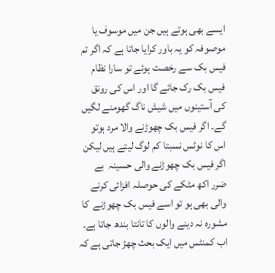ایسے بھی ہوتے ہیں جن میں موسوف یا موصوفہ کو یہ باور کرایا جاتا ہے کہ اگر تم فیس بک سے رخصت ہوئے تو سارا نظام فیس بک رک جائے گا اور اس کی رونق  کی آستینوں میں شیش ناگ گھومنے لگیں گے۔ اگر فیس بک چھوڑنے والا مرد ہوتو  اس کا نوٹس نسبتا کم لوگ لیتے ہیں لیکن اگر فیس بک چھوڑنے والی حسینہ  بے ضرر اکھ مٹکے کی حوصلہ افزائی کرنے والی بھی ہو تو اسے فیس بک چھوڑنے  کا مشورہ نہ دینے والوں کا تانتا بندھ جاتا ہے۔  اب کمنٹس میں ایک بحث چھڑ جاتی ہے کہ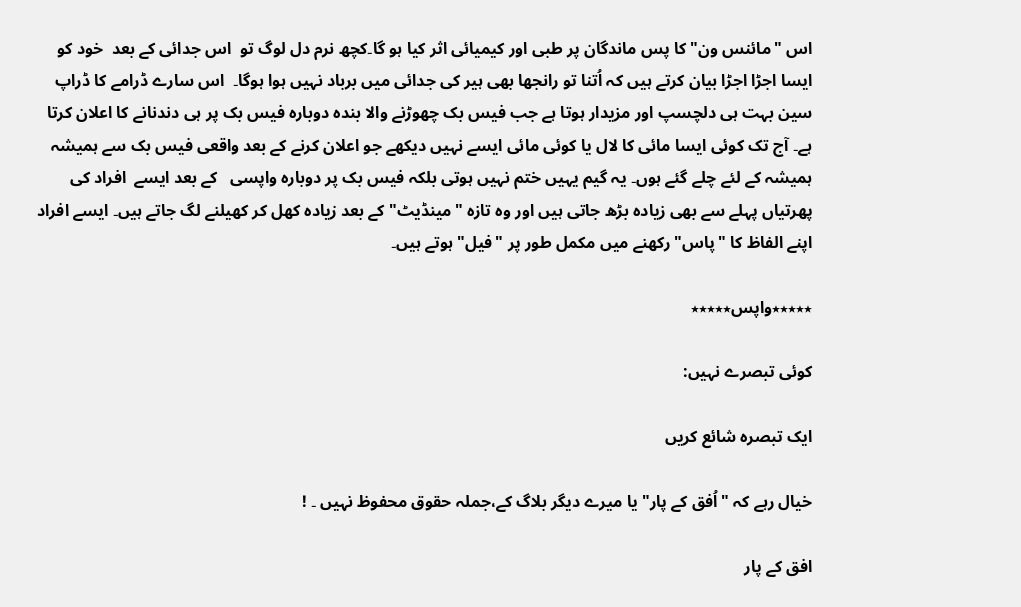اس "مائنس ون" کا پس ماندگان پر طبی اور کیمیائی اثر کیا ہو گا۔کچھ نرم دل لوگ تو  اس جدائی کے بعد  خود کو ایسا اجڑا اجڑا بیان کرتے ہیں کہ اُتنا تو رانجھا بھی ہیر کی جدائی میں برباد نہیں ہوا ہوگا۔  اس سارے ڈرامے کا ڈراپ سین بہت ہی دلچسپ اور مزیدار ہوتا ہے جب فیس بک چھوڑنے والا بندہ دوبارہ فیس بک پر ہی دندنانے کا اعلان کرتا ہے۔ آج تک کوئی ایسا مائی کا لال یا کوئی مائی ایسے نہیں دیکھے جو اعلان کرنے کے بعد واقعی فیس بک سے ہمیشہ ہمیشہ کے لئے چلے گئے ہوں۔ یہ گیم یہیں ختم نہیں ہوتی بلکہ فیس بک پر دوبارہ واپسی   کے بعد ایسے  افراد کی پھرتیاں پہلے سے بھی زیادہ بڑھ جاتی ہیں اور وہ تازہ "مینڈیٹ" کے بعد زیادہ کھل کر کھیلنے لگ جاتے ہیں۔ ایسے افراد اپنے الفاظ کا "پاس" رکھنے میں مکمل طور پر "فیل" ہوتے ہیں۔

٭٭٭٭٭واپس٭٭٭٭٭

کوئی تبصرے نہیں:

ایک تبصرہ شائع کریں

خیال رہے کہ "اُفق کے پار" یا میرے دیگر بلاگ کے،جملہ حقوق محفوظ نہیں ۔ !

افق کے پار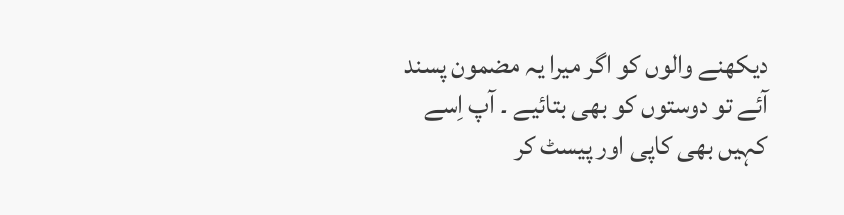دیکھنے والوں کو اگر میرا یہ مضمون پسند آئے تو دوستوں کو بھی بتائیے ۔ آپ اِسے کہیں بھی کاپی اور پیسٹ کر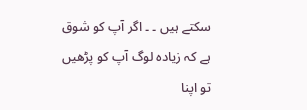سکتے ہیں ۔ ۔ اگر آپ کو شوق ہے کہ زیادہ لوگ آپ کو پڑھیں تو اپنا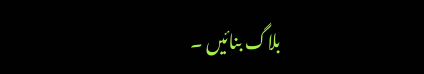بلاگ بنائیں ۔